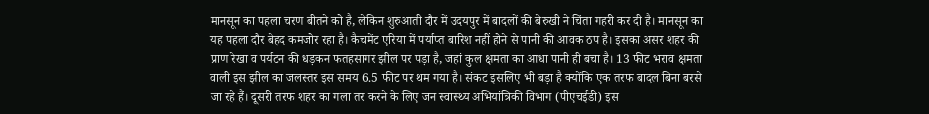मानसून का पहला चरण बीतने को है, लेकिन शुरुआती दौर में उदयपुर में बादलों की बेरुखी ने चिंता गहरी कर दी है। मानसून का यह पहला दौर बेहद कमजोर रहा है। कैचमेंट एरिया में पर्याप्त बारिश नहीं होने से पानी की आवक ठप है। इसका असर शहर की प्राण रेखा व पर्यटन की धड़कन फतहसागर झील पर पड़ा है, जहां कुल क्षमता का आधा पानी ही बचा है। 13 फीट भराव क्षमता वाली इस झील का जलस्तर इस समय 6.5 फीट पर थम गया है। संकट इसलिए भी बड़ा है क्योंकि एक तरफ बादल बिना बरसे जा रहे हैं। दूसरी तरफ शहर का गला तर करने के लिए जन स्वास्थ्य अभियांत्रिकी विभाग (पीएचईडी) इस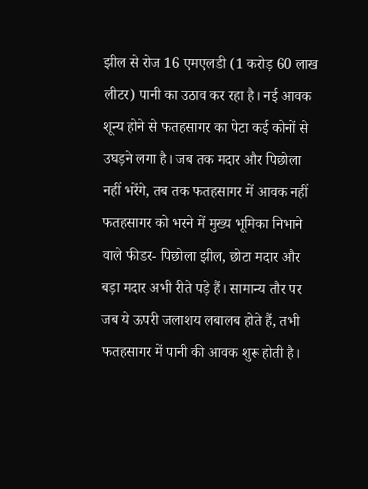झील से रोज 16 एमएलडी (1 करोड़ 60 लाख लीटर) पानी का उठाव कर रहा है। नई आवक शून्य होने से फतहसागर का पेटा कई कोनों से उघड़ने लगा है। जब तक मदार और पिछोला नहीं भरेंगे, तब तक फतहसागर में आवक नहीं फतहसागर को भरने में मुख्य भूमिका निभाने वाले फीडर- पिछोला झील, छोटा मदार और बड़ा मदार अभी रीते पड़े हैं। सामान्य तौर पर जब ये ऊपरी जलाशय लबालब होते हैं, तभी फतहसागर में पानी की आवक शुरू होती है।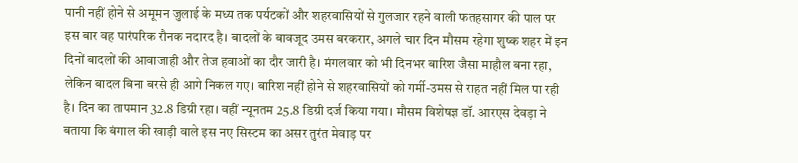पानी नहीं होने से अमूमन जुलाई के मध्य तक पर्यटकों और शहरवासियों से गुलजार रहने वाली फतहसागर की पाल पर इस बार वह पारंपरिक रौनक नदारद है। बादलों के बावजूद उमस बरकरार, अगले चार दिन मौसम रहेगा शुष्क शहर में इन दिनों बादलों की आवाजाही और तेज हवाओं का दौर जारी है। मंगलवार को भी दिनभर बारिश जैसा माहौल बना रहा, लेकिन बादल बिना बरसे ही आगे निकल गए। बारिश नहीं होने से शहरवासियों को गर्मी-उमस से राहत नहीं मिल पा रही है। दिन का तापमान 32.8 डिग्री रहा। वहीं न्यूनतम 25.8 डिग्री दर्ज किया गया। मौसम विशेषज्ञ डॉ. आरएस देवड़ा ने बताया कि बंगाल की खाड़ी वाले इस नए सिस्टम का असर तुरंत मेवाड़ पर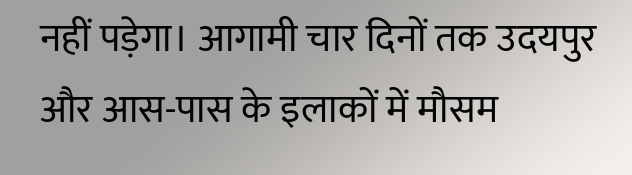नहीं पड़ेगा। आगामी चार दिनों तक उदयपुर और आस-पास के इलाकों में मौसम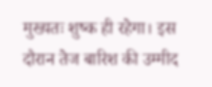मुख्यतः शुष्क ही रहेगा। इस दौरान तेज बारिश की उम्मीद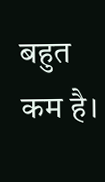बहुत कम है।